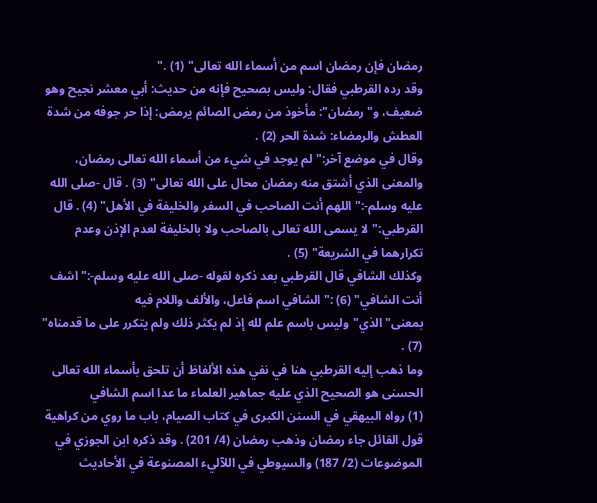رمضان فإن رمضان اسم من أسماء الله تعالى" (1) ."
وقد رده القرطبي فقال: وليس بصحيح فإنه من حديث: أبي معشر نجيح وهو ضعيف، و"رمضان": مأخوذ من رمض الصائم يرمض: إذا حر جوفه من شدة العطش والرمضاء: شدة الحر (2) .
وقال في موضع آخر:"لم يوجد في شيء من أسماء الله تعالى رمضان، والمعنى الذي أشتق منه رمضان محال على الله تعالى" (3) . قال -صلى الله عليه وسلم-:"اللهم أنت الصاحب في السفر والخليفة في الأهل" (4) . قال القرطبي:"لا يسمى الله تعالى بالصاحب ولا بالخليفة لعدم الإذن وعدم تكرارهما في الشريعة" (5) .
وكذلك الشافي قال القرطبي بعد ذكره لقوله -صلى الله عليه وسلم-:"اشف أنت الشافي" (6) :"الشافي اسم فاعل، والألف واللام فيه بمعنى"الذي"وليس باسم علم لله إذ لم يكثر ذلك ولم يتكرر على ما قدمناه" (7) .
وما ذهب إليه القرطبي هنا في نفي هذه الألفاظ أن تلحق بأسماء الله تعالى الحسنى هو الصحيح الذي عليه جماهير العلماء ما عدا اسم الشافي
(1) رواه البيهقي في السنن الكبرى في كتاب الصيام، باب ما روي من كراهية قول القائل جاء رمضان وذهب رمضان (4/ 201) . وقد ذكره ابن الجوزي في الموضوعات (2/ 187) والسيوطي في اللآليء المصنوعة في الأحاديث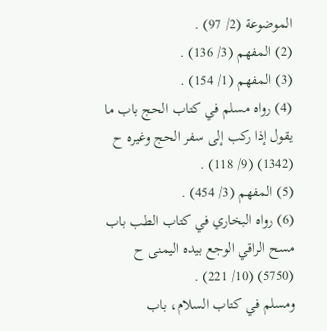الموضوعة (2/ 97) .
(2) المفهم (3/ 136) .
(3) المفهم (1/ 154) .
(4) رواه مسلم في كتاب الحج باب ما يقول إذا ركب إلى سفر الحج وغيره ح (1342) (9/ 118) .
(5) المفهم (3/ 454) .
(6) رواه البخاري في كتاب الطب باب مسح الراقي الوجع بيده اليمنى ح (5750) (10/ 221) .
ومسلم في كتاب السلام، باب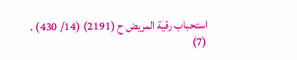استحباب رقية المريض ح (2191) (14/ 430) .
(7)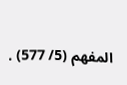المفهم (5/ 577) .